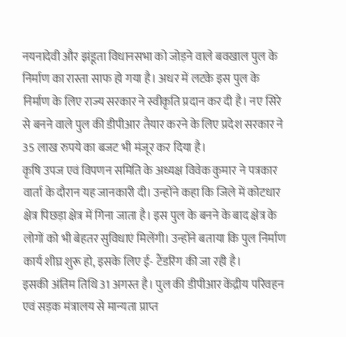नयनादेवी और झंडूता विधानसभा को जोड़ने वाले बवखाल पुल के निर्माण का रास्ता साफ हो गया है। अधर में लटके इस पुल के निर्माण के लिए राज्य सरकार ने स्वीकृति प्रदान कर दी है। नए सिरे से बनने वाले पुल की डीपीआर तैयार करने के लिए प्रदेश सरकार ने 35 लाख रुपये का बजट भी मंजूर कर दिया है।
कृषि उपज एवं विपणन समिति के अध्यक्ष विवेक कुमार ने पत्रकार वार्ता के दौरान यह जानकारी दी। उन्होंने कहा कि जिले में कोटधार क्षेत्र पिछड़ा क्षेत्र में गिना जाता है। इस पुल के बनने के बाद क्षेत्र के लोगों को भी बेहतर सुविधाएं मिलेंगी। उन्होंने बताया कि पुल निर्माण कार्य शीघ्र शुरू हो, इसके लिए ई- टैंडरिंग की जा रही है।
इसकी अंतिम तिथि 31 अगस्त है। पुल की डीपीआर केंद्रीय परिवहन एवं सड़क मंत्रालय से मान्यता प्राप्त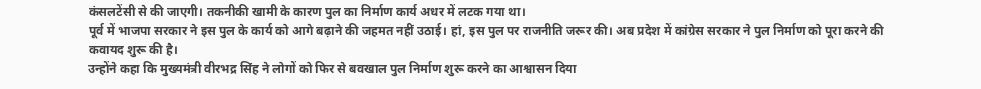कंसलटेंसी से की जाएगी। तकनीकी खामी के कारण पुल का निर्माण कार्य अधर में लटक गया था।
पूर्व में भाजपा सरकार ने इस पुल के कार्य को आगे बढ़ाने की जहमत नहीं उठाई। हां, इस पुल पर राजनीति जरूर की। अब प्रदेश में कांग्रेस सरकार ने पुल निर्माण को पूरा करने की कवायद शुरू की है।
उन्होंने कहा कि मुख्यमंत्री वीरभद्र सिंह ने लोगों को फिर से बवखाल पुल निर्माण शुरू करने का आश्वासन दिया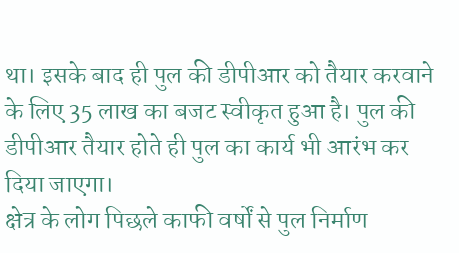था। इसके बाद ही पुल की डीपीआर को तैयार करवाने के लिए 35 लाख का बजट स्वीकृत हुआ है। पुल की डीपीआर तैयार होते ही पुल का कार्य भी आरंभ कर दिया जाएगा।
क्षेत्र के लोग पिछले काफी वर्षों से पुल निर्माण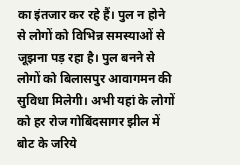का इंतजार कर रहे हैं। पुल न होने से लोगों को विभिन्न समस्याओं से जूझना पड़ रहा है। पुल बनने से लोगों को बिलासपुर आवागमन की सुविधा मिलेगी। अभी यहां के लोगों को हर रोज गोबिंदसागर झील में बोट के जरिये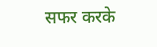सफर करके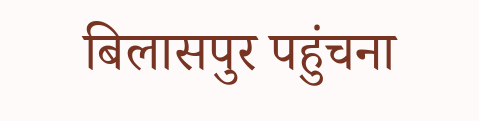बिलासपुर पहुंचना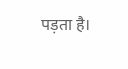पड़ता है।